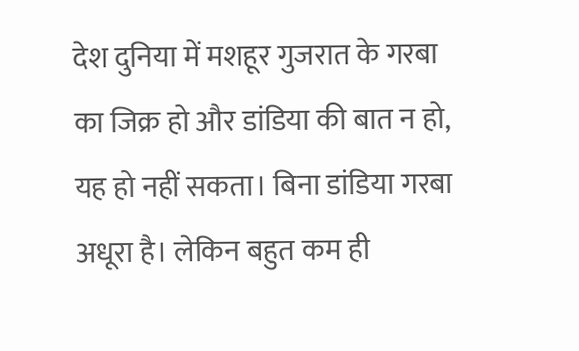देश दुनिया में मशहूर गुजरात के गरबा का जिक्र हो और डांडिया की बात न हो, यह हो नहीं सकता। बिना डांडिया गरबा अधूरा है। लेकिन बहुत कम ही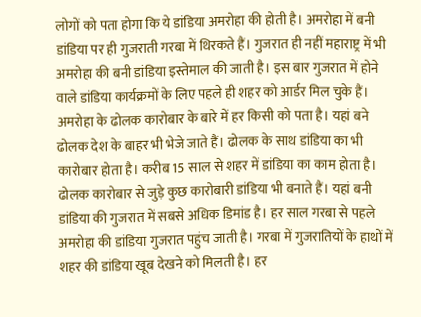लोगों को पता होगा कि ये डांडिया अमरोहा की होती है। अमरोहा में बनी डांडिया पर ही गुजराती गरबा में थिरकते हैं। गुजरात ही नहीं महाराष्ट्र में भी अमरोहा की बनी डांडिया इस्तेमाल की जाती है। इस बार गुजरात में होने वाले डांडिया कार्यक्रमों के लिए पहले ही शहर को आर्डर मिल चुके हैं।
अमरोहा के ढोलक कारोबार के बारे में हर किसी को पता है। यहां बने ढोलक देश के बाहर भी भेजे जाते हैं। ढोलक के साथ डांडिया का भी कारोबार होता है। करीब 15 साल से शहर में डांडिया का काम होता है। ढोलक कारोबार से जुड़े कुछ कारोबारी डांडिया भी बनाते हैं। यहां बनी डांडिया की गुजरात में सबसे अधिक डिमांड है। हर साल गरबा से पहले अमरोहा की डांडिया गुजरात पहुंच जाती है। गरबा में गुजरातियों के हाथों में शहर की डांडिया खूब देखने को मिलती है। हर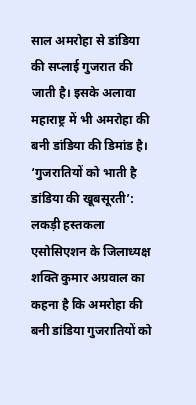साल अमरोहा से डांडिया की सप्लाई गुजरात की जाती है। इसके अलावा महाराष्ट्र में भी अमरोहा की बनी डांडिया की डिमांड है।
‘गुजरातियों को भाती है डांडिया की खूबसूरती’:
लकड़ी हस्तकला एसोसिएशन के जिलाध्यक्ष शक्ति कुमार अग्रवाल का कहना है कि अमरोहा की बनी डांडिया गुजरातियों को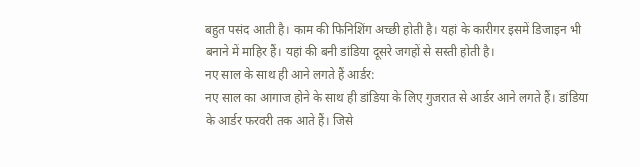बहुत पसंद आती है। काम की फिनिशिंग अच्छी होती है। यहां के कारीगर इसमें डिजाइन भी बनाने में माहिर हैं। यहां की बनी डांडिया दूसरे जगहों से सस्ती होती है।
नए साल के साथ ही आने लगते हैं आर्डर:
नए साल का आगाज होने के साथ ही डांडिया के लिए गुजरात से आर्डर आने लगते हैं। डांडिया के आर्डर फरवरी तक आते हैं। जिसे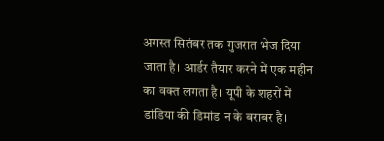अगस्त सितंबर तक गुजरात भेज दिया जाता है। आर्डर तैयार करने में एक महीन का वक्त लगता है। यूपी के शहरों में डांडिया की डिमांड न के बराबर है।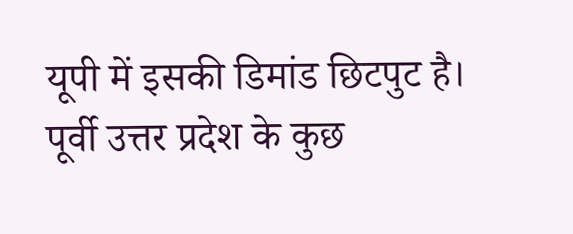यूपी में इसकी डिमांड छिटपुट है। पूर्वी उत्तर प्रदेश के कुछ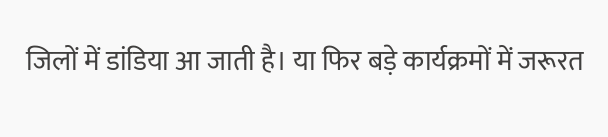जिलों में डांडिया आ जाती है। या फिर बड़े कार्यक्रमों में जरूरत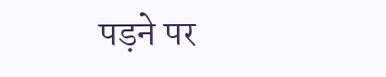पड़ने पर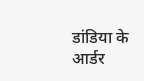डांडिया के आर्डर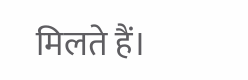मिलते हैं।